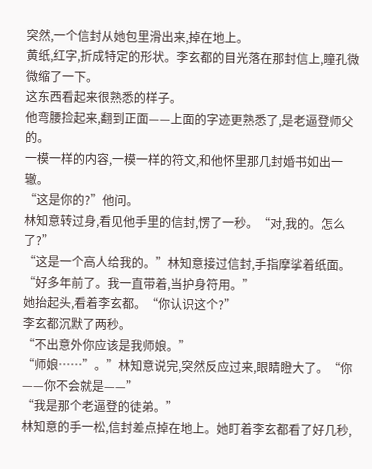突然,一个信封从她包里滑出来,掉在地上。
黄纸,红字,折成特定的形状。李玄都的目光落在那封信上,瞳孔微微缩了一下。
这东西看起来很熟悉的样子。
他弯腰捡起来,翻到正面——上面的字迹更熟悉了,是老逼登师父的。
一模一样的内容,一模一样的符文,和他怀里那几封婚书如出一辙。
“这是你的?”他问。
林知意转过身,看见他手里的信封,愣了一秒。“对,我的。怎么了?”
“这是一个高人给我的。”林知意接过信封,手指摩挲着纸面。
“好多年前了。我一直带着,当护身符用。”
她抬起头,看着李玄都。“你认识这个?”
李玄都沉默了两秒。
“不出意外你应该是我师娘。”
“师娘……”。”林知意说完,突然反应过来,眼睛瞪大了。“你——你不会就是——”
“我是那个老逼登的徒弟。”
林知意的手一松,信封差点掉在地上。她盯着李玄都看了好几秒,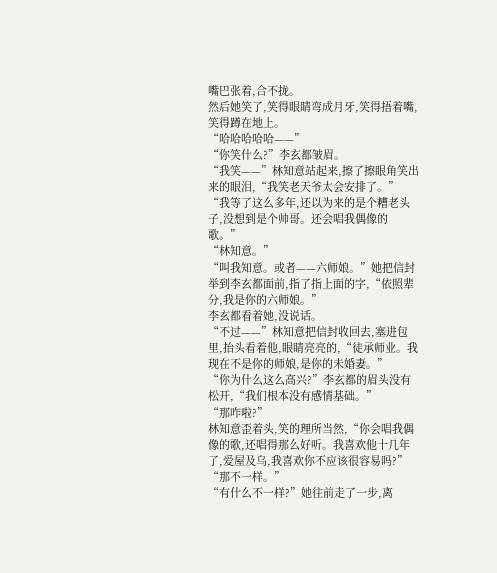嘴巴张着,合不拢。
然后她笑了,笑得眼睛弯成月牙,笑得捂着嘴,笑得蹲在地上。
“哈哈哈哈哈——”
“你笑什么?”李玄都皱眉。
“我笑——”林知意站起来,擦了擦眼角笑出来的眼泪,“我笑老天爷太会安排了。”
“我等了这么多年,还以为来的是个糟老头子,没想到是个帅哥。还会唱我偶像的歌。”
“林知意。”
“叫我知意。或者——六师娘。”她把信封举到李玄都面前,指了指上面的字,“依照辈分,我是你的六师娘。”
李玄都看着她,没说话。
“不过——”林知意把信封收回去,塞进包里,抬头看着他,眼睛亮亮的,“徒承师业。我现在不是你的师娘,是你的未婚妻。”
“你为什么这么高兴?”李玄都的眉头没有松开,“我们根本没有感情基础。”
“那咋啦?”
林知意歪着头,笑的理所当然,“你会唱我偶像的歌,还唱得那么好听。我喜欢他十几年了,爱屋及乌,我喜欢你不应该很容易吗?”
“那不一样。”
“有什么不一样?”她往前走了一步,离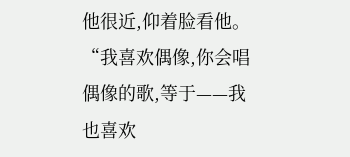他很近,仰着脸看他。“我喜欢偶像,你会唱偶像的歌,等于——我也喜欢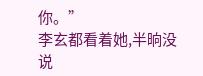你。”
李玄都看着她,半晌没说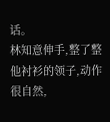话。
林知意伸手,整了整他衬衫的领子,动作很自然,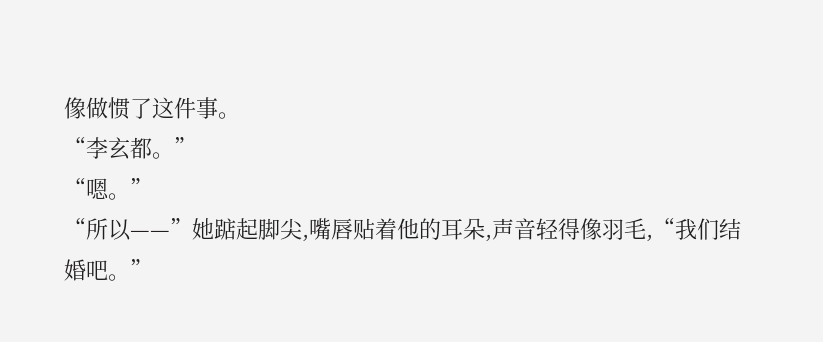像做惯了这件事。
“李玄都。”
“嗯。”
“所以——”她踮起脚尖,嘴唇贴着他的耳朵,声音轻得像羽毛,“我们结婚吧。”